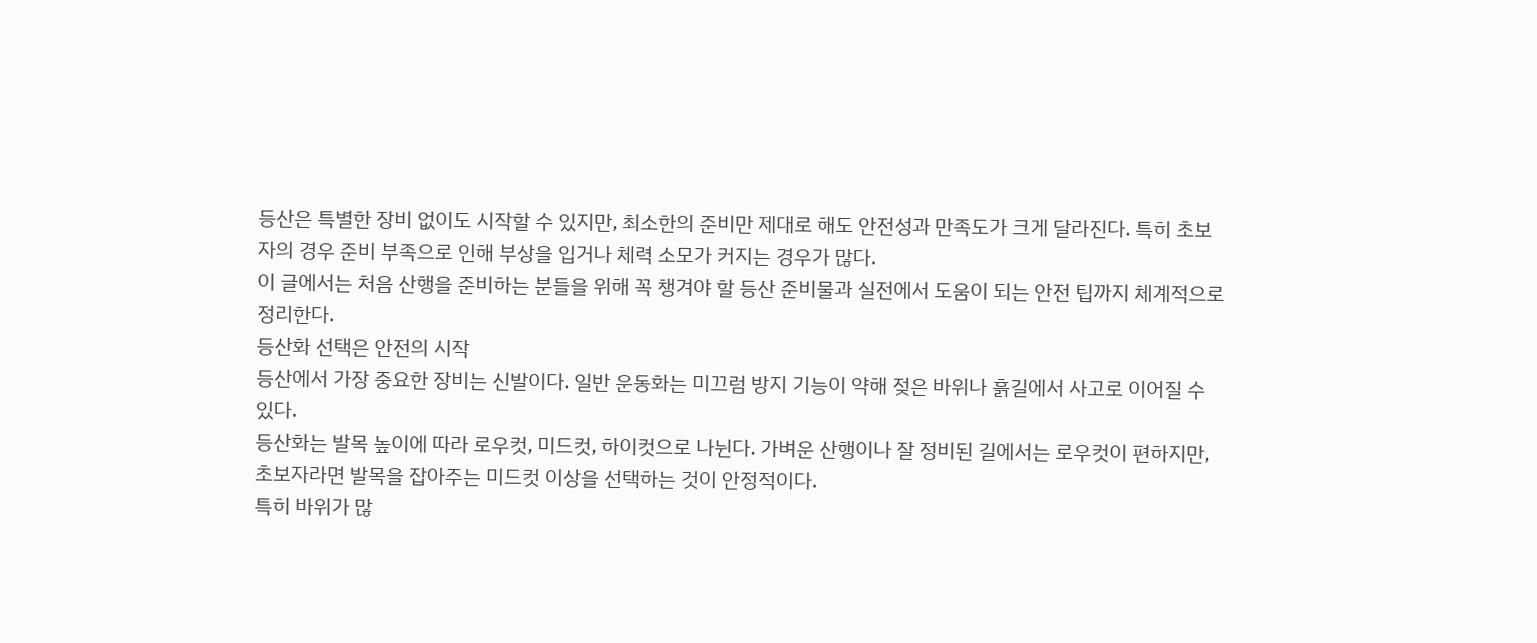등산은 특별한 장비 없이도 시작할 수 있지만, 최소한의 준비만 제대로 해도 안전성과 만족도가 크게 달라진다. 특히 초보자의 경우 준비 부족으로 인해 부상을 입거나 체력 소모가 커지는 경우가 많다.
이 글에서는 처음 산행을 준비하는 분들을 위해 꼭 챙겨야 할 등산 준비물과 실전에서 도움이 되는 안전 팁까지 체계적으로 정리한다.
등산화 선택은 안전의 시작
등산에서 가장 중요한 장비는 신발이다. 일반 운동화는 미끄럼 방지 기능이 약해 젖은 바위나 흙길에서 사고로 이어질 수 있다.
등산화는 발목 높이에 따라 로우컷, 미드컷, 하이컷으로 나뉜다. 가벼운 산행이나 잘 정비된 길에서는 로우컷이 편하지만, 초보자라면 발목을 잡아주는 미드컷 이상을 선택하는 것이 안정적이다.
특히 바위가 많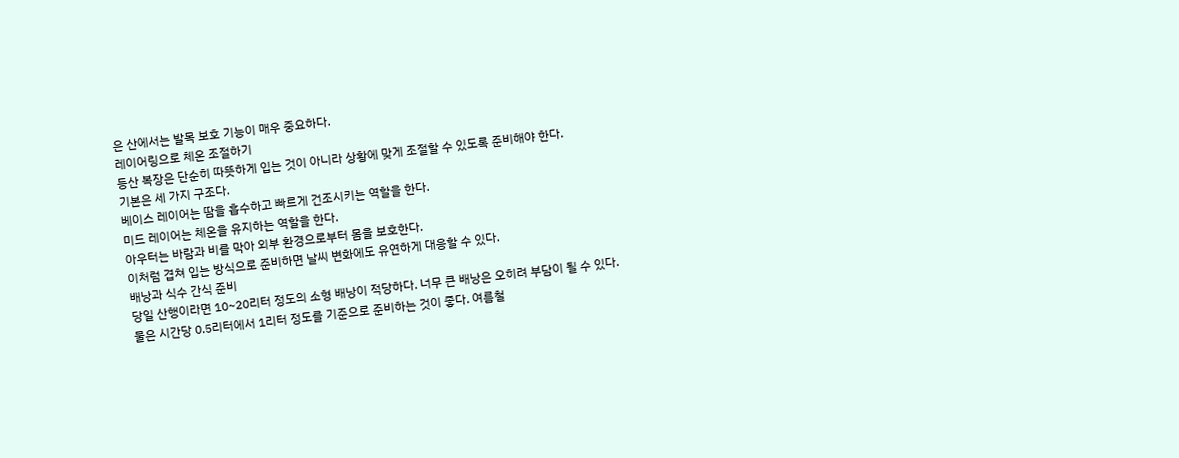은 산에서는 발목 보호 기능이 매우 중요하다.
레이어링으로 체온 조절하기
등산 복장은 단순히 따뜻하게 입는 것이 아니라 상황에 맞게 조절할 수 있도록 준비해야 한다.
기본은 세 가지 구조다.
베이스 레이어는 땀을 흡수하고 빠르게 건조시키는 역할을 한다.
미드 레이어는 체온을 유지하는 역할을 한다.
아우터는 바람과 비를 막아 외부 환경으로부터 몸을 보호한다.
이처럼 겹쳐 입는 방식으로 준비하면 날씨 변화에도 유연하게 대응할 수 있다.
배낭과 식수 간식 준비
당일 산행이라면 10~20리터 정도의 소형 배낭이 적당하다. 너무 큰 배낭은 오히려 부담이 될 수 있다.
물은 시간당 0.5리터에서 1리터 정도를 기준으로 준비하는 것이 좋다. 여름철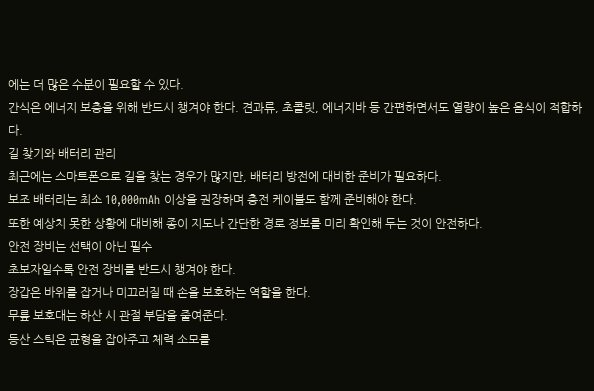에는 더 많은 수분이 필요할 수 있다.
간식은 에너지 보충을 위해 반드시 챙겨야 한다. 견과류, 초콜릿, 에너지바 등 간편하면서도 열량이 높은 음식이 적합하다.
길 찾기와 배터리 관리
최근에는 스마트폰으로 길을 찾는 경우가 많지만, 배터리 방전에 대비한 준비가 필요하다.
보조 배터리는 최소 10,000mAh 이상을 권장하며 충전 케이블도 함께 준비해야 한다.
또한 예상치 못한 상황에 대비해 종이 지도나 간단한 경로 정보를 미리 확인해 두는 것이 안전하다.
안전 장비는 선택이 아닌 필수
초보자일수록 안전 장비를 반드시 챙겨야 한다.
장갑은 바위를 잡거나 미끄러질 때 손을 보호하는 역할을 한다.
무릎 보호대는 하산 시 관절 부담을 줄여준다.
등산 스틱은 균형을 잡아주고 체력 소모를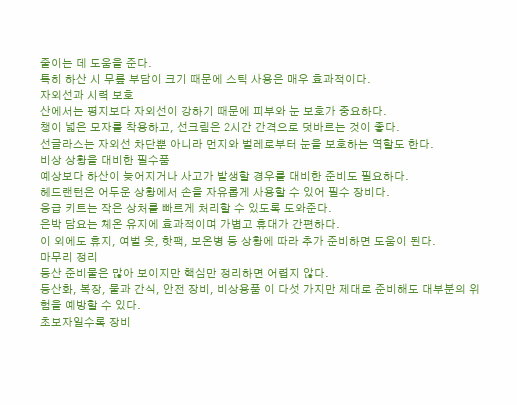줄이는 데 도움을 준다.
특히 하산 시 무릎 부담이 크기 때문에 스틱 사용은 매우 효과적이다.
자외선과 시력 보호
산에서는 평지보다 자외선이 강하기 때문에 피부와 눈 보호가 중요하다.
챙이 넓은 모자를 착용하고, 선크림은 2시간 간격으로 덧바르는 것이 좋다.
선글라스는 자외선 차단뿐 아니라 먼지와 벌레로부터 눈을 보호하는 역할도 한다.
비상 상황을 대비한 필수품
예상보다 하산이 늦어지거나 사고가 발생할 경우를 대비한 준비도 필요하다.
헤드랜턴은 어두운 상황에서 손을 자유롭게 사용할 수 있어 필수 장비다.
응급 키트는 작은 상처를 빠르게 처리할 수 있도록 도와준다.
은박 담요는 체온 유지에 효과적이며 가볍고 휴대가 간편하다.
이 외에도 휴지, 여벌 옷, 핫팩, 보온병 등 상황에 따라 추가 준비하면 도움이 된다.
마무리 정리
등산 준비물은 많아 보이지만 핵심만 정리하면 어렵지 않다.
등산화, 복장, 물과 간식, 안전 장비, 비상용품 이 다섯 가지만 제대로 준비해도 대부분의 위험을 예방할 수 있다.
초보자일수록 장비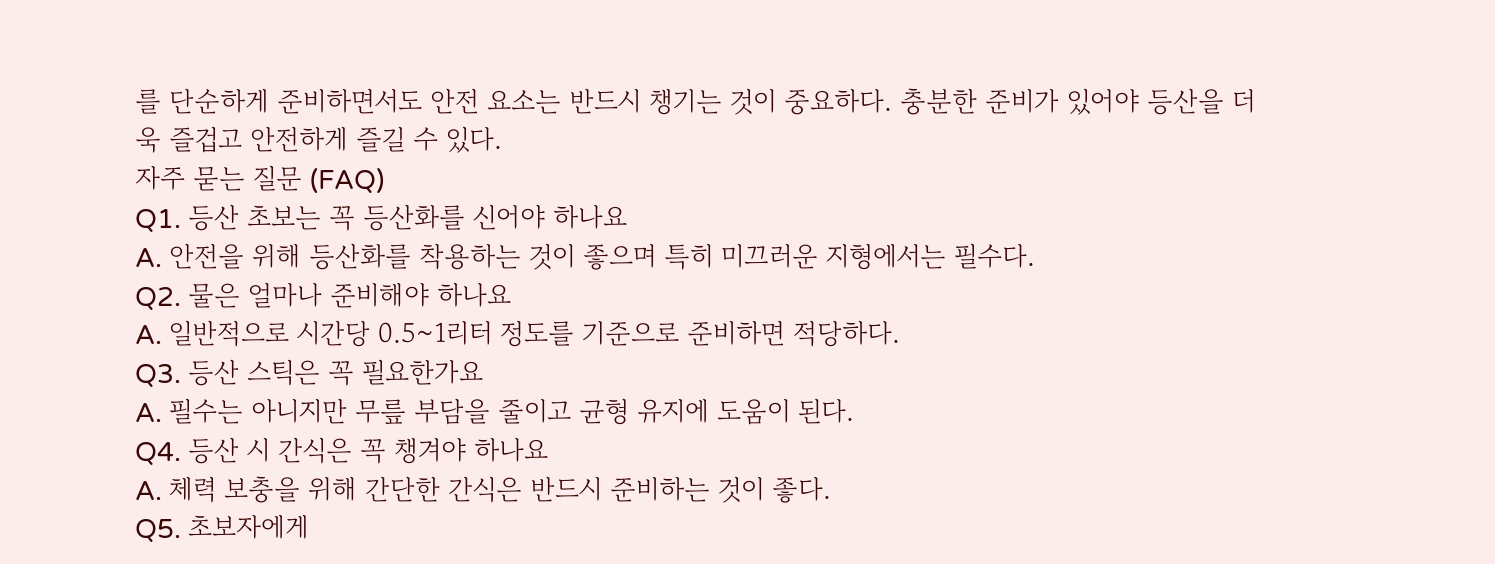를 단순하게 준비하면서도 안전 요소는 반드시 챙기는 것이 중요하다. 충분한 준비가 있어야 등산을 더욱 즐겁고 안전하게 즐길 수 있다.
자주 묻는 질문 (FAQ)
Q1. 등산 초보는 꼭 등산화를 신어야 하나요
A. 안전을 위해 등산화를 착용하는 것이 좋으며 특히 미끄러운 지형에서는 필수다.
Q2. 물은 얼마나 준비해야 하나요
A. 일반적으로 시간당 0.5~1리터 정도를 기준으로 준비하면 적당하다.
Q3. 등산 스틱은 꼭 필요한가요
A. 필수는 아니지만 무릎 부담을 줄이고 균형 유지에 도움이 된다.
Q4. 등산 시 간식은 꼭 챙겨야 하나요
A. 체력 보충을 위해 간단한 간식은 반드시 준비하는 것이 좋다.
Q5. 초보자에게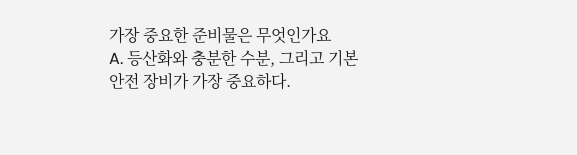가장 중요한 준비물은 무엇인가요
A. 등산화와 충분한 수분, 그리고 기본 안전 장비가 가장 중요하다.